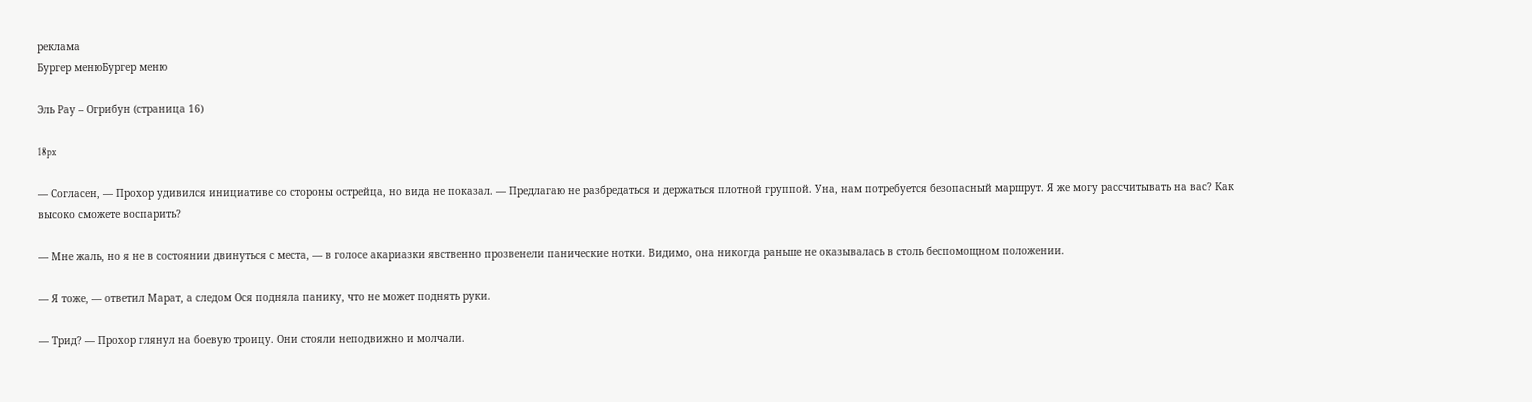реклама
Бургер менюБургер меню

Эль Рау – Огрибун (страница 16)

18px

— Согласен, — Прохор удивился инициативе со стороны острейца, но вида не показал. — Предлагаю не разбредаться и держаться плотной группой. Уна, нам потребуется безопасный маршрут. Я же могу рассчитывать на вас? Как высоко сможете воспарить?

— Мне жаль, но я не в состоянии двинуться с места, — в голосе акариазки явственно прозвенели панические нотки. Видимо, она никогда раньше не оказывалась в столь беспомощном положении.

— Я тоже, — ответил Марат, а следом Ося подняла панику, что не может поднять руки.

— Трид? — Прохор глянул на боевую троицу. Они стояли неподвижно и молчали.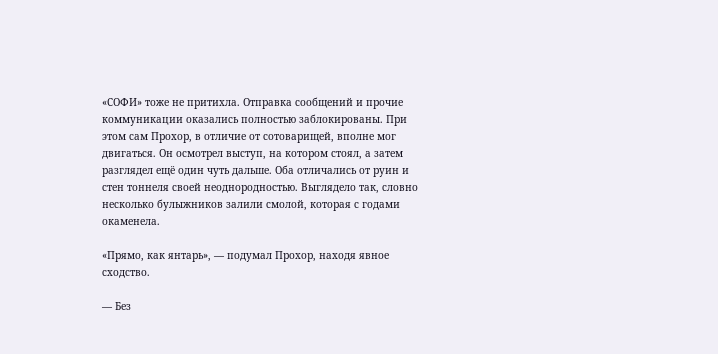«СОФИ» тоже не притихла. Отправка сообщений и прочие коммуникации оказались полностью заблокированы. При этом сам Прохор, в отличие от сотоварищей, вполне мог двигаться. Он осмотрел выступ, на котором стоял, а затем разглядел ещё один чуть дальше. Оба отличались от руин и стен тоннеля своей неоднородностью. Выглядело так, словно несколько булыжников залили смолой, которая с годами окаменела.

«Прямо, как янтарь», — подумал Прохор, находя явное сходство.

— Без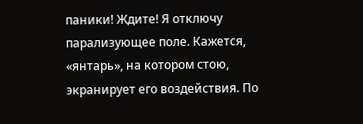паники! Ждите! Я отключу парализующее поле. Кажется, «янтарь», на котором стою, экранирует его воздействия. По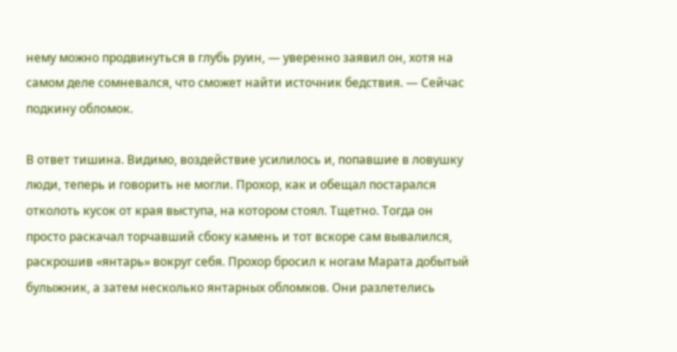нему можно продвинуться в глубь руин, — уверенно заявил он, хотя на самом деле сомневался, что сможет найти источник бедствия. — Сейчас подкину обломок.

В ответ тишина. Видимо, воздействие усилилось и, попавшие в ловушку люди, теперь и говорить не могли. Прохор, как и обещал постарался отколоть кусок от края выступа, на котором стоял. Тщетно. Тогда он просто раскачал торчавший сбоку камень и тот вскоре сам вывалился, раскрошив «янтарь» вокруг себя. Прохор бросил к ногам Марата добытый булыжник, а затем несколько янтарных обломков. Они разлетелись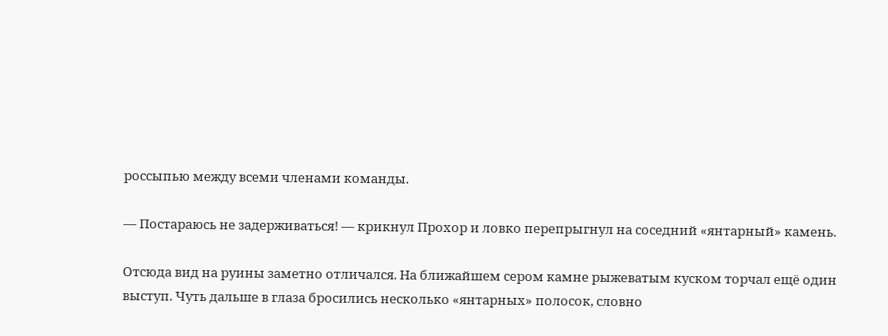россыпью между всеми членами команды.

— Постараюсь не задерживаться! — крикнул Прохор и ловко перепрыгнул на соседний «янтарный» камень.

Отсюда вид на руины заметно отличался. На ближайшем сером камне рыжеватым куском торчал ещё один выступ. Чуть дальше в глаза бросились несколько «янтарных» полосок, словно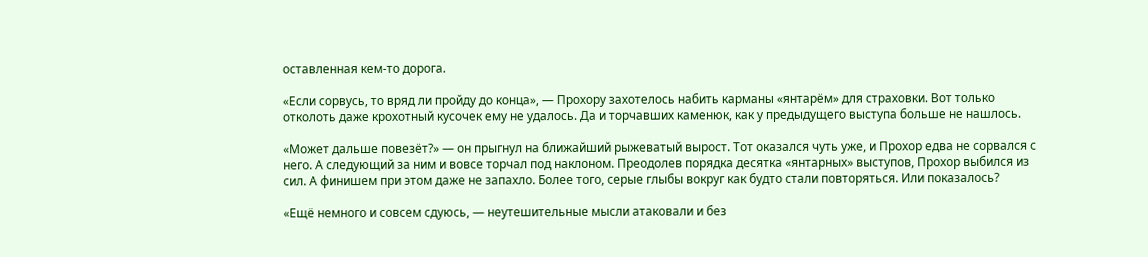оставленная кем-то дорога.

«Если сорвусь, то вряд ли пройду до конца», — Прохору захотелось набить карманы «янтарём» для страховки. Вот только отколоть даже крохотный кусочек ему не удалось. Да и торчавших каменюк, как у предыдущего выступа больше не нашлось.

«Может дальше повезёт?» — он прыгнул на ближайший рыжеватый вырост. Тот оказался чуть уже, и Прохор едва не сорвался с него. А следующий за ним и вовсе торчал под наклоном. Преодолев порядка десятка «янтарных» выступов, Прохор выбился из сил. А финишем при этом даже не запахло. Более того, серые глыбы вокруг как будто стали повторяться. Или показалось?

«Ещё немного и совсем сдуюсь, — неутешительные мысли атаковали и без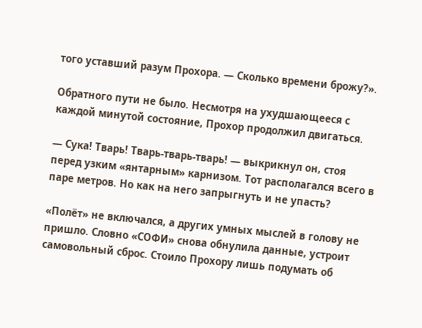того уставший разум Прохора. — Сколько времени брожу?».

Обратного пути не было. Несмотря на ухудшающееся с каждой минутой состояние, Прохор продолжил двигаться.

— Сука! Тварь! Тварь-тварь-тварь! — выкрикнул он, стоя перед узким «янтарным» карнизом. Тот располагался всего в паре метров. Но как на него запрыгнуть и не упасть?

«Полёт» не включался, а других умных мыслей в голову не пришло. Словно «СОФИ» снова обнулила данные, устроит самовольный сброс. Стоило Прохору лишь подумать об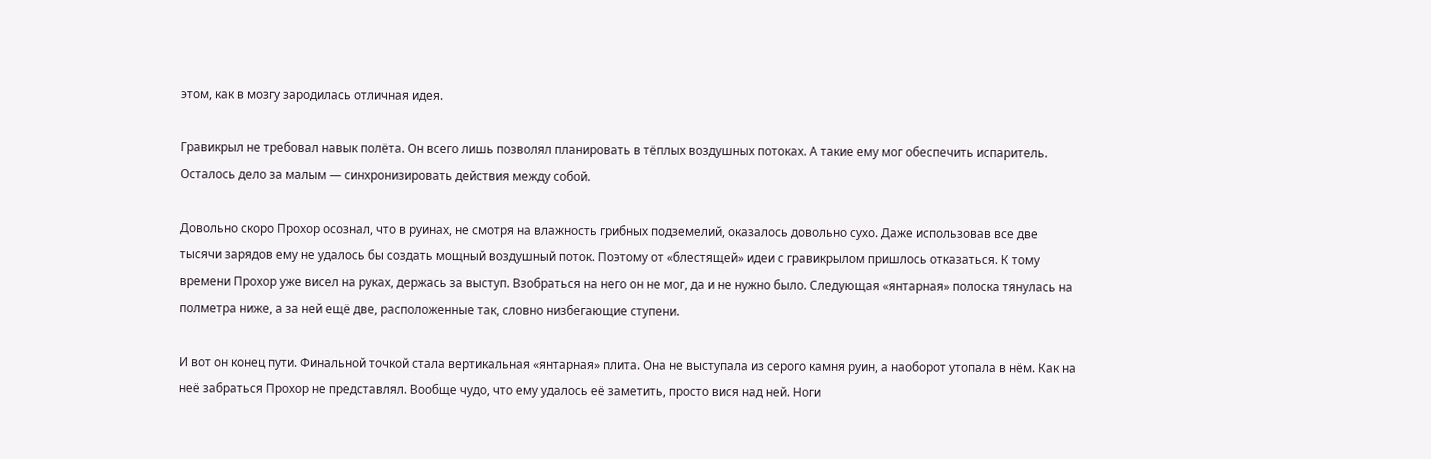этом, как в мозгу зародилась отличная идея.

Гравикрыл не требовал навык полёта. Он всего лишь позволял планировать в тёплых воздушных потоках. А такие ему мог обеспечить испаритель. Осталось дело за малым — синхронизировать действия между собой.

Довольно скоро Прохор осознал, что в руинах, не смотря на влажность грибных подземелий, оказалось довольно сухо. Даже использовав все две тысячи зарядов ему не удалось бы создать мощный воздушный поток. Поэтому от «блестящей» идеи с гравикрылом пришлось отказаться. К тому времени Прохор уже висел на руках, держась за выступ. Взобраться на него он не мог, да и не нужно было. Следующая «янтарная» полоска тянулась на полметра ниже, а за ней ещё две, расположенные так, словно низбегающие ступени.

И вот он конец пути. Финальной точкой стала вертикальная «янтарная» плита. Она не выступала из серого камня руин, а наоборот утопала в нём. Как на неё забраться Прохор не представлял. Вообще чудо, что ему удалось её заметить, просто вися над ней. Ноги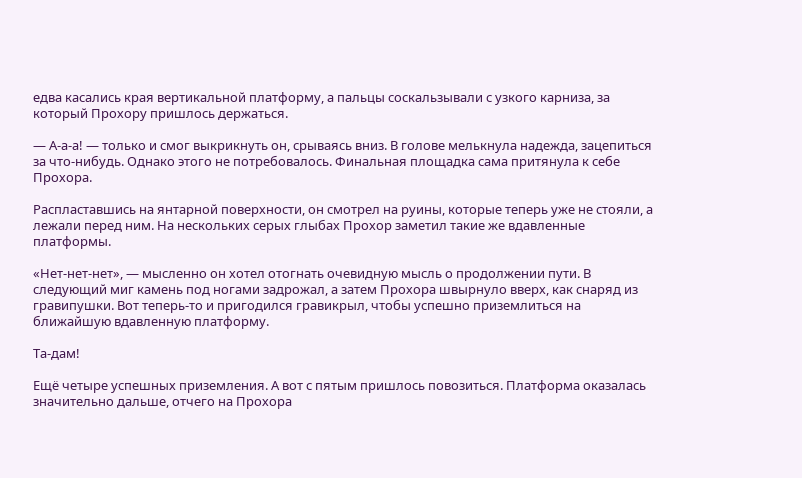едва касались края вертикальной платформу, а пальцы соскальзывали с узкого карниза, за который Прохору пришлось держаться.

— А-а-а! — только и смог выкрикнуть он, срываясь вниз. В голове мелькнула надежда, зацепиться за что-нибудь. Однако этого не потребовалось. Финальная площадка сама притянула к себе Прохора.

Распластавшись на янтарной поверхности, он смотрел на руины, которые теперь уже не стояли, а лежали перед ним. На нескольких серых глыбах Прохор заметил такие же вдавленные платформы.

«Нет-нет-нет», — мысленно он хотел отогнать очевидную мысль о продолжении пути. В следующий миг камень под ногами задрожал, а затем Прохора швырнуло вверх, как снаряд из гравипушки. Вот теперь-то и пригодился гравикрыл, чтобы успешно приземлиться на ближайшую вдавленную платформу.

Та-дам!

Ещё четыре успешных приземления. А вот с пятым пришлось повозиться. Платформа оказалась значительно дальше, отчего на Прохора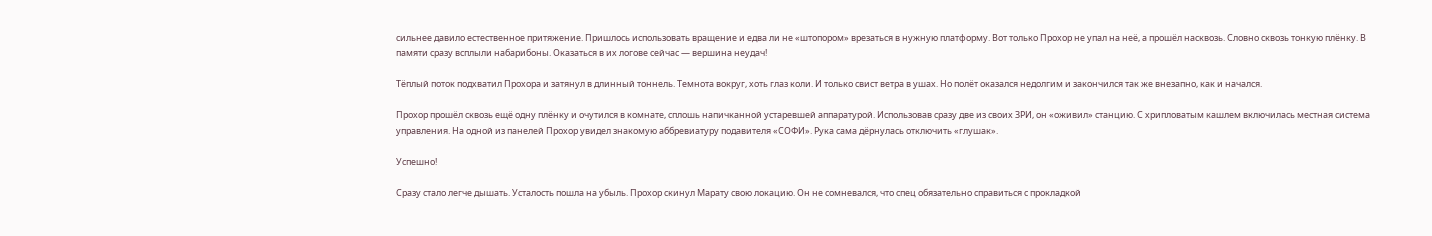сильнее давило естественное притяжение. Пришлось использовать вращение и едва ли не «штопором» врезаться в нужную платформу. Вот только Прохор не упал на неё, а прошёл насквозь. Словно сквозь тонкую плёнку. В памяти сразу всплыли набарибоны. Оказаться в их логове сейчас — вершина неудач!

Тёплый поток подхватил Прохора и затянул в длинный тоннель. Темнота вокруг, хоть глаз коли. И только свист ветра в ушах. Но полёт оказался недолгим и закончился так же внезапно, как и начался.

Прохор прошёл сквозь ещё одну плёнку и очутился в комнате, сплошь напичканной устаревшей аппаратурой. Использовав сразу две из своих ЗРИ, он «оживил» станцию. С хрипловатым кашлем включилась местная система управления. На одной из панелей Прохор увидел знакомую аббревиатуру подавителя «СОФИ». Рука сама дёрнулась отключить «глушак».

Успешно!

Сразу стало легче дышать. Усталость пошла на убыль. Прохор скинул Марату свою локацию. Он не сомневался, что спец обязательно справиться с прокладкой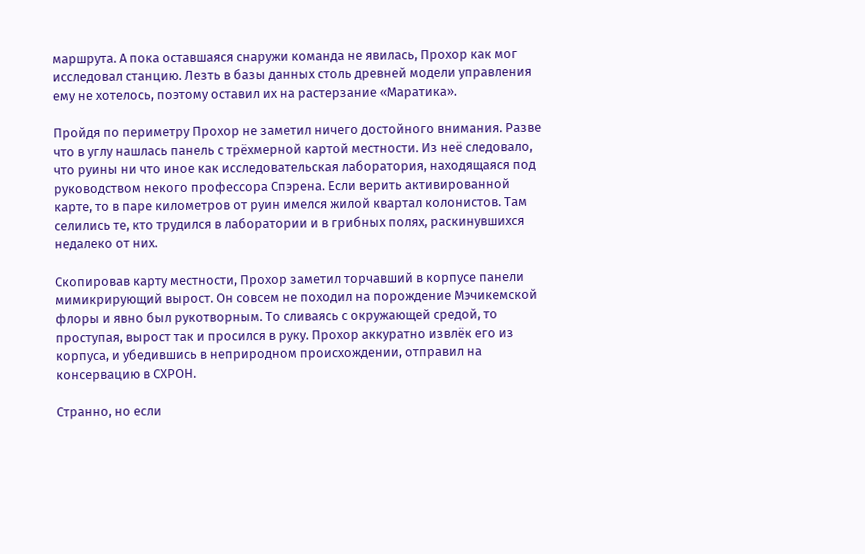маршрута. А пока оставшаяся снаружи команда не явилась, Прохор как мог исследовал станцию. Лезть в базы данных столь древней модели управления ему не хотелось, поэтому оставил их на растерзание «Маратика».

Пройдя по периметру Прохор не заметил ничего достойного внимания. Разве что в углу нашлась панель с трёхмерной картой местности. Из неё следовало, что руины ни что иное как исследовательская лаборатория, находящаяся под руководством некого профессора Спэрена. Если верить активированной карте, то в паре километров от руин имелся жилой квартал колонистов. Там селились те, кто трудился в лаборатории и в грибных полях, раскинувшихся недалеко от них.

Скопировав карту местности, Прохор заметил торчавший в корпусе панели мимикрирующий вырост. Он совсем не походил на порождение Мэчикемской флоры и явно был рукотворным. То сливаясь с окружающей средой, то проступая, вырост так и просился в руку. Прохор аккуратно извлёк его из корпуса, и убедившись в неприродном происхождении, отправил на консервацию в СХРОН.

Странно, но если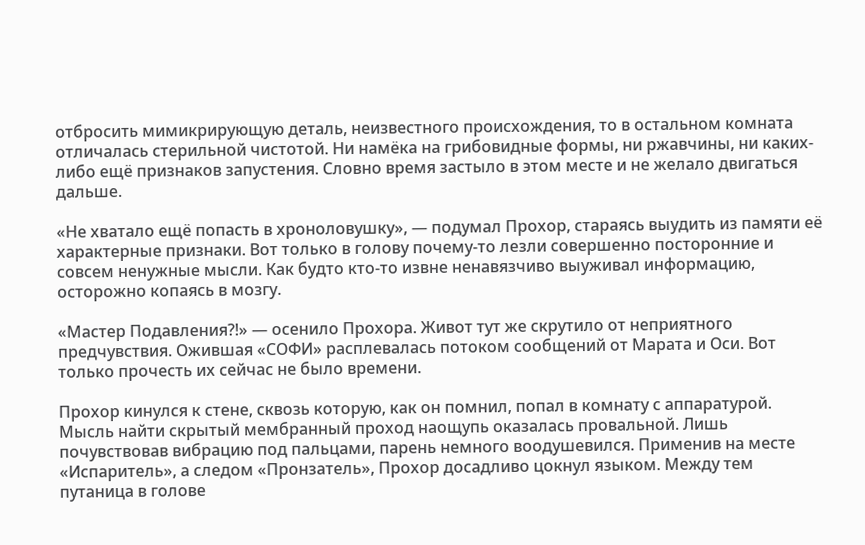отбросить мимикрирующую деталь, неизвестного происхождения, то в остальном комната отличалась стерильной чистотой. Ни намёка на грибовидные формы, ни ржавчины, ни каких-либо ещё признаков запустения. Словно время застыло в этом месте и не желало двигаться дальше.

«Не хватало ещё попасть в хроноловушку», — подумал Прохор, стараясь выудить из памяти её характерные признаки. Вот только в голову почему-то лезли совершенно посторонние и совсем ненужные мысли. Как будто кто-то извне ненавязчиво выуживал информацию, осторожно копаясь в мозгу.

«Мастер Подавления?!» — осенило Прохора. Живот тут же скрутило от неприятного предчувствия. Ожившая «СОФИ» расплевалась потоком сообщений от Марата и Оси. Вот только прочесть их сейчас не было времени.

Прохор кинулся к стене, сквозь которую, как он помнил, попал в комнату с аппаратурой. Мысль найти скрытый мембранный проход наощупь оказалась провальной. Лишь почувствовав вибрацию под пальцами, парень немного воодушевился. Применив на месте «Испаритель», а следом «Пронзатель», Прохор досадливо цокнул языком. Между тем путаница в голове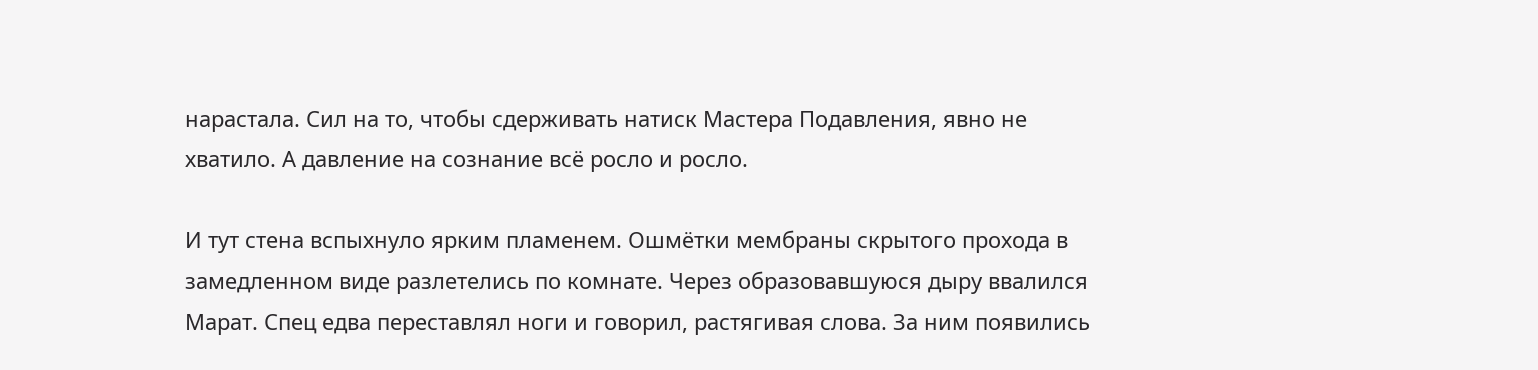нарастала. Сил на то, чтобы сдерживать натиск Мастера Подавления, явно не хватило. А давление на сознание всё росло и росло.

И тут стена вспыхнуло ярким пламенем. Ошмётки мембраны скрытого прохода в замедленном виде разлетелись по комнате. Через образовавшуюся дыру ввалился Марат. Спец едва переставлял ноги и говорил, растягивая слова. За ним появились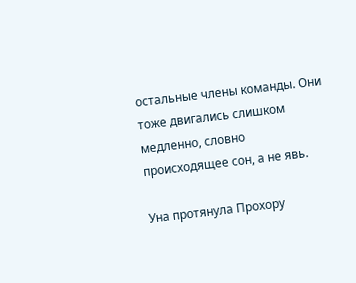остальные члены команды. Они тоже двигались слишком медленно, словно происходящее сон, а не явь.

Уна протянула Прохору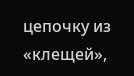цепочку из «клещей»,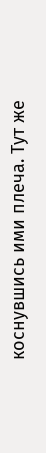коснувшись ими плеча. Тут же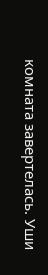комната завертелась. Уши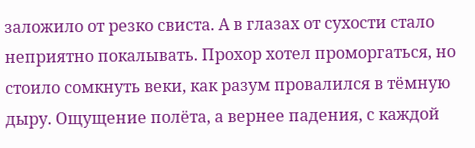заложило от резко свиста. А в глазах от сухости стало неприятно покалывать. Прохор хотел проморгаться, но стоило сомкнуть веки, как разум провалился в тёмную дыру. Ощущение полёта, а вернее падения, с каждой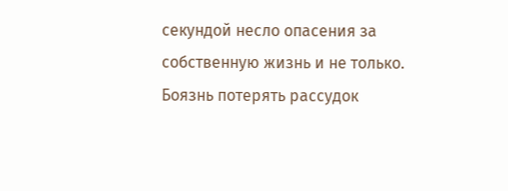секундой несло опасения за собственную жизнь и не только. Боязнь потерять рассудок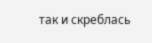так и скреблась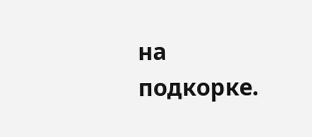на подкорке.